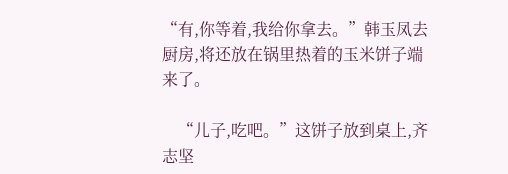“有,你等着,我给你拿去。”韩玉凤去厨房,将还放在锅里热着的玉米饼子端来了。

    “儿子,吃吧。”这饼子放到桌上,齐志坚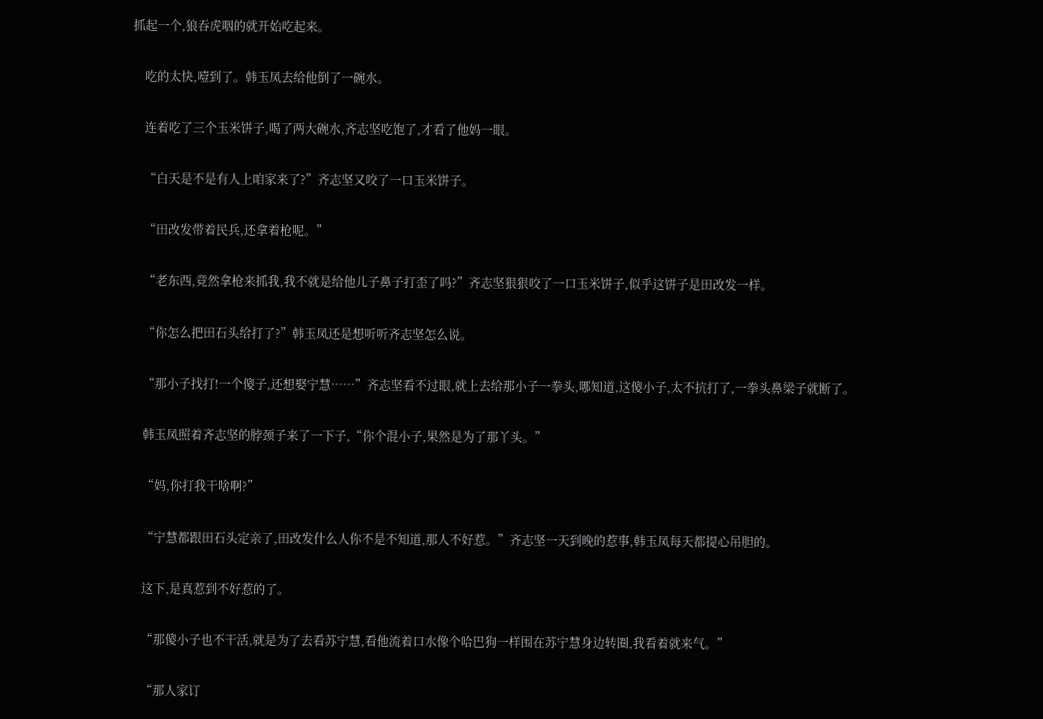抓起一个,狼吞虎咽的就开始吃起来。

    吃的太快,噎到了。韩玉凤去给他倒了一碗水。

    连着吃了三个玉米饼子,喝了两大碗水,齐志坚吃饱了,才看了他妈一眼。

    “白天是不是有人上咱家来了?”齐志坚又咬了一口玉米饼子。

    “田改发带着民兵,还拿着枪呢。”

    “老东西,竟然拿枪来抓我,我不就是给他儿子鼻子打歪了吗?”齐志坚狠狠咬了一口玉米饼子,似乎这饼子是田改发一样。

    “你怎么把田石头给打了?”韩玉凤还是想听听齐志坚怎么说。

    “那小子找打!一个傻子,还想娶宁慧……”齐志坚看不过眼,就上去给那小子一拳头,哪知道,这傻小子,太不抗打了,一拳头鼻梁子就断了。

    韩玉凤照着齐志坚的脖颈子来了一下子,“你个混小子,果然是为了那丫头。”

    “妈,你打我干啥啊?”

    “宁慧都跟田石头定亲了,田改发什么人你不是不知道,那人不好惹。”齐志坚一天到晚的惹事,韩玉凤每天都提心吊胆的。

    这下,是真惹到不好惹的了。

    “那傻小子也不干活,就是为了去看苏宁慧,看他流着口水像个哈巴狗一样围在苏宁慧身边转圈,我看着就来气。”

    “那人家订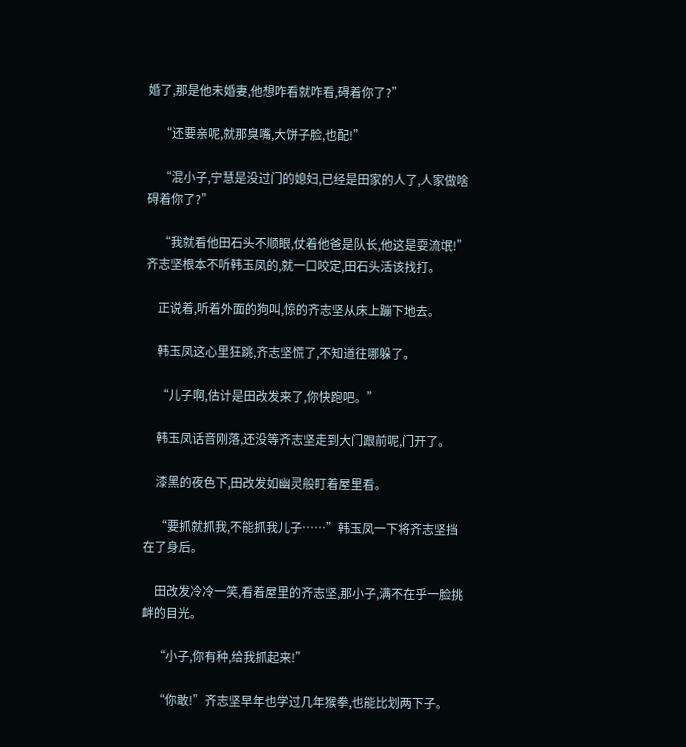婚了,那是他未婚妻,他想咋看就咋看,碍着你了?”

    “还要亲呢,就那臭嘴,大饼子脸,也配!”

    “混小子,宁慧是没过门的媳妇,已经是田家的人了,人家做啥碍着你了?”

    “我就看他田石头不顺眼,仗着他爸是队长,他这是耍流氓!”齐志坚根本不听韩玉凤的,就一口咬定,田石头活该找打。

    正说着,听着外面的狗叫,惊的齐志坚从床上蹦下地去。

    韩玉凤这心里狂跳,齐志坚慌了,不知道往哪躲了。

    “儿子啊,估计是田改发来了,你快跑吧。”

    韩玉凤话音刚落,还没等齐志坚走到大门跟前呢,门开了。

    漆黑的夜色下,田改发如幽灵般盯着屋里看。

    “要抓就抓我,不能抓我儿子……”韩玉凤一下将齐志坚挡在了身后。

    田改发冷冷一笑,看着屋里的齐志坚,那小子,满不在乎一脸挑衅的目光。

    “小子,你有种,给我抓起来!”

    “你敢!”齐志坚早年也学过几年猴拳,也能比划两下子。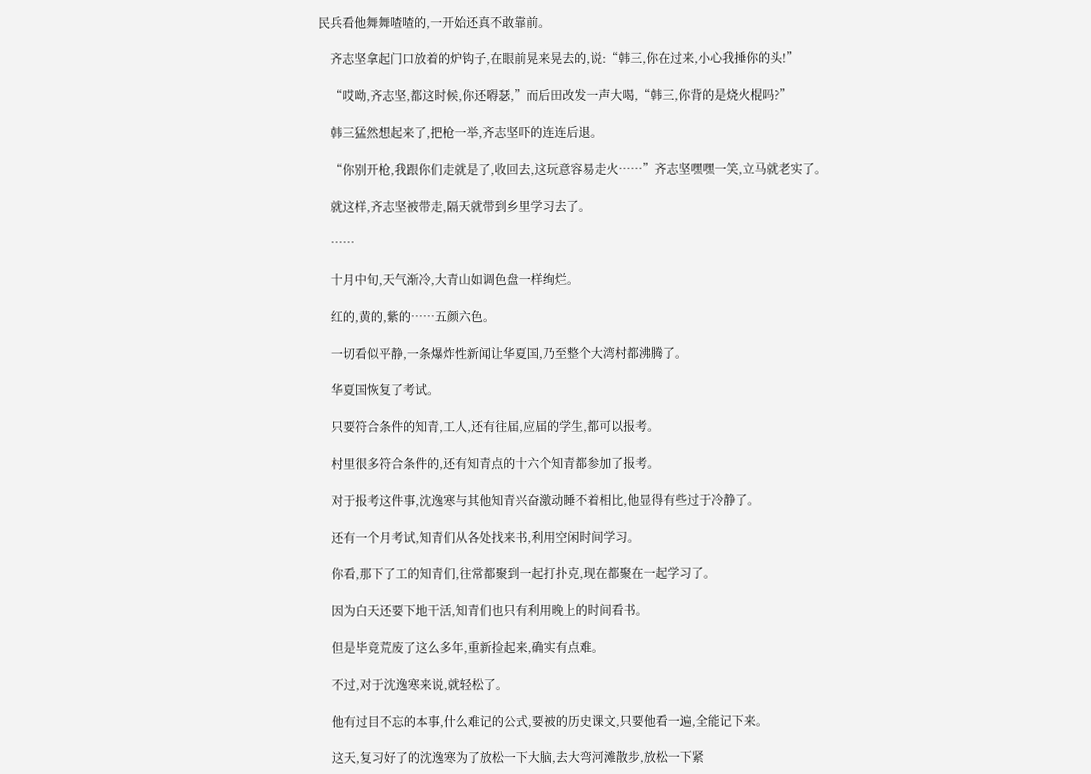民兵看他舞舞喳喳的,一开始还真不敢靠前。

    齐志坚拿起门口放着的炉钩子,在眼前晃来晃去的,说:“韩三,你在过来,小心我捶你的头!”

    “哎呦,齐志坚,都这时候,你还嘚瑟,”而后田改发一声大喝,“韩三,你背的是烧火棍吗?”

    韩三猛然想起来了,把枪一举,齐志坚吓的连连后退。

    “你别开枪,我跟你们走就是了,收回去,这玩意容易走火……”齐志坚嘿嘿一笑,立马就老实了。

    就这样,齐志坚被带走,隔天就带到乡里学习去了。

    ……

    十月中旬,天气渐冷,大青山如调色盘一样绚烂。

    红的,黄的,紫的……五颜六色。

    一切看似平静,一条爆炸性新闻让华夏国,乃至整个大湾村都沸腾了。

    华夏国恢复了考试。

    只要符合条件的知青,工人,还有往届,应届的学生,都可以报考。

    村里很多符合条件的,还有知青点的十六个知青都参加了报考。

    对于报考这件事,沈逸寒与其他知青兴奋激动睡不着相比,他显得有些过于冷静了。

    还有一个月考试,知青们从各处找来书,利用空闲时间学习。

    你看,那下了工的知青们,往常都聚到一起打扑克,现在都聚在一起学习了。

    因为白天还要下地干活,知青们也只有利用晚上的时间看书。

    但是毕竟荒废了这么多年,重新捡起来,确实有点难。

    不过,对于沈逸寒来说,就轻松了。

    他有过目不忘的本事,什么难记的公式,要被的历史课文,只要他看一遍,全能记下来。

    这天,复习好了的沈逸寒为了放松一下大脑,去大弯河滩散步,放松一下紧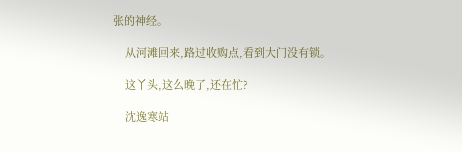张的神经。

    从河滩回来,路过收购点,看到大门没有锁。

    这丫头,这么晚了,还在忙?

    沈逸寒站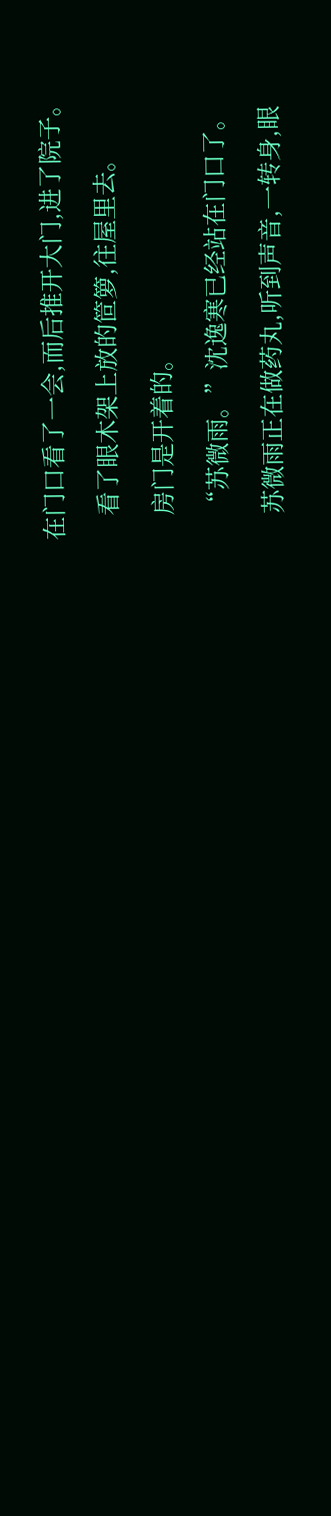在门口看了一会,而后推开大门,进了院子。

    看了眼木架上放的笸箩,往屋里去。

    房门是开着的。

    “苏微雨。”沈逸寒已经站在门口了。

    苏微雨正在做药丸,听到声音,一转身,眼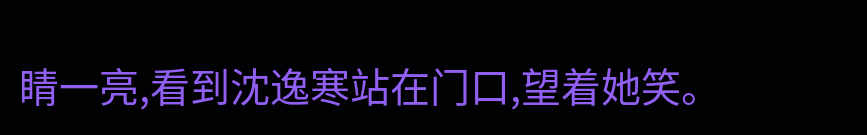睛一亮,看到沈逸寒站在门口,望着她笑。